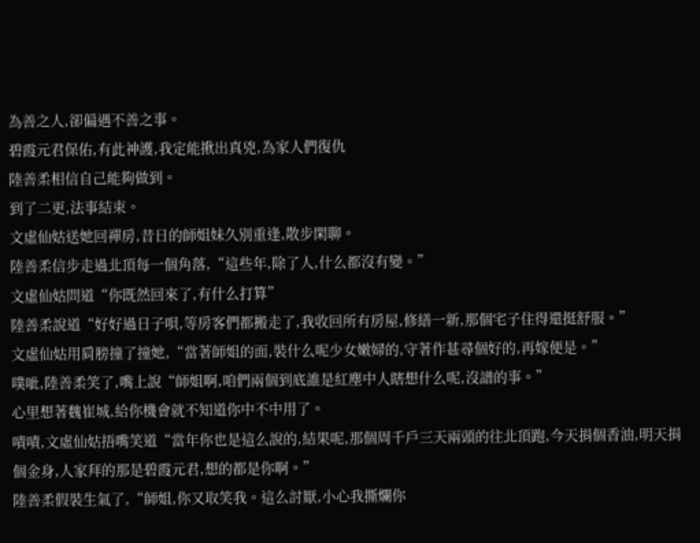為善之人,卻偏遇不善之事。
碧霞元君保佑,有此神護,我定能揪出真兇,為家人們復仇
陸善柔相信自己能夠做到。
到了二更,法事結束。
文虛仙姑送她回禪房,昔日的師姐妹久別重逢,散步閑聊。
陸善柔信步走過北頂每一個角落,“這些年,除了人,什么都沒有變。”
文虛仙姑問道“你既然回來了,有什么打算”
陸善柔說道“好好過日子唄,等房客們都搬走了,我收回所有房屋,修繕一新,那個宅子住得還挺舒服。”
文虛仙姑用肩膀撞了撞她,“當著師姐的面,裝什么呢少女嫩婦的,守著作甚尋個好的,再嫁便是。”
噗呲,陸善柔笑了,嘴上說“師姐啊,咱們兩個到底誰是紅塵中人瞎想什么呢,沒譜的事。”
心里想著魏崔城,給你機會就不知道你中不中用了。
嘖嘖,文虛仙姑捂嘴笑道“當年你也是這么說的,結果呢,那個周千戶三天兩頭的往北頂跑,今天捐個香油,明天捐個金身,人家拜的那是碧霞元君,想的都是你啊。”
陸善柔假裝生氣了,“師姐,你又取笑我。這么討厭,小心我撕爛你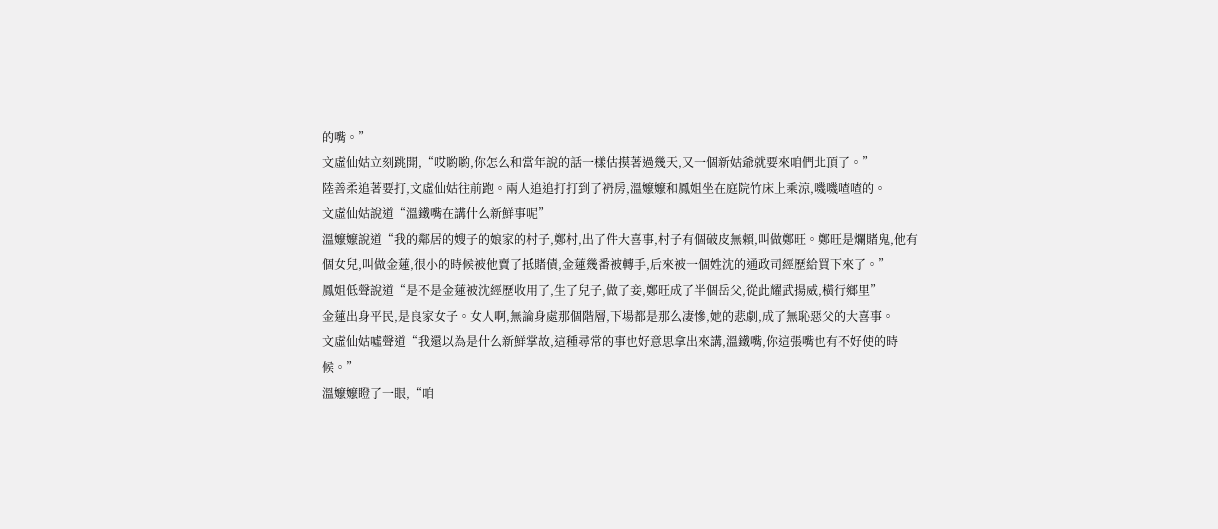的嘴。”
文虛仙姑立刻跳開,“哎喲喲,你怎么和當年說的話一樣估摸著過幾天,又一個新姑爺就要來咱們北頂了。”
陸善柔追著要打,文虛仙姑往前跑。兩人追追打打到了袇房,溫嬤嬤和鳳姐坐在庭院竹床上乘涼,嘰嘰喳喳的。
文虛仙姑說道“溫鐵嘴在講什么新鮮事呢”
溫嬤嬤說道“我的鄰居的嫂子的娘家的村子,鄭村,出了件大喜事,村子有個破皮無賴,叫做鄭旺。鄭旺是爛賭鬼,他有個女兒,叫做金蓮,很小的時候被他賣了抵賭債,金蓮幾番被轉手,后來被一個姓沈的通政司經歷給買下來了。”
鳳姐低聲說道“是不是金蓮被沈經歷收用了,生了兒子,做了妾,鄭旺成了半個岳父,從此耀武揚威,橫行鄉里”
金蓮出身平民,是良家女子。女人啊,無論身處那個階層,下場都是那么凄慘,她的悲劇,成了無恥惡父的大喜事。
文虛仙姑噓聲道“我還以為是什么新鮮掌故,這種尋常的事也好意思拿出來講,溫鐵嘴,你這張嘴也有不好使的時候。”
溫嬤嬤瞪了一眼,“咱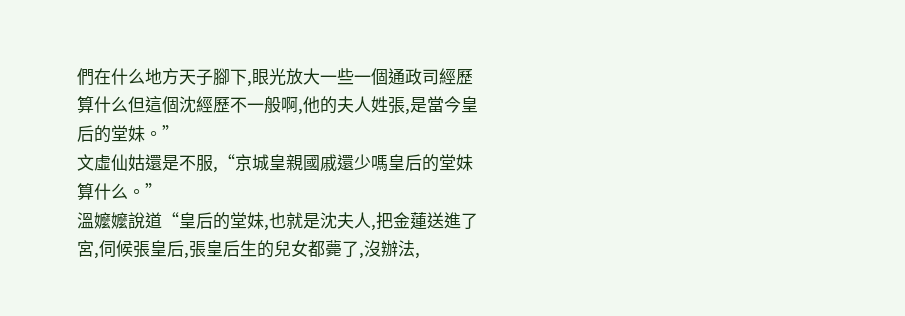們在什么地方天子腳下,眼光放大一些一個通政司經歷算什么但這個沈經歷不一般啊,他的夫人姓張,是當今皇后的堂妹。”
文虛仙姑還是不服,“京城皇親國戚還少嗎皇后的堂妹算什么。”
溫嬤嬤說道“皇后的堂妹,也就是沈夫人,把金蓮送進了宮,伺候張皇后,張皇后生的兒女都薨了,沒辦法,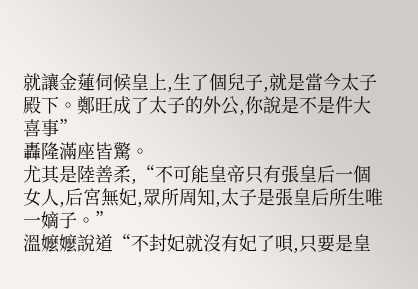就讓金蓮伺候皇上,生了個兒子,就是當今太子殿下。鄭旺成了太子的外公,你說是不是件大喜事”
轟隆滿座皆驚。
尤其是陸善柔,“不可能皇帝只有張皇后一個女人,后宮無妃,眾所周知,太子是張皇后所生唯一嫡子。”
溫嬤嬤說道“不封妃就沒有妃了唄,只要是皇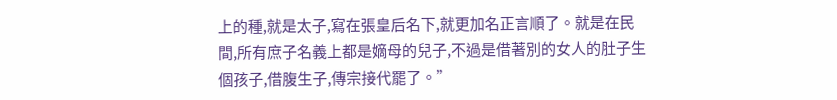上的種,就是太子,寫在張皇后名下,就更加名正言順了。就是在民間,所有庶子名義上都是嫡母的兒子,不過是借著別的女人的肚子生個孩子,借腹生子,傳宗接代罷了。”